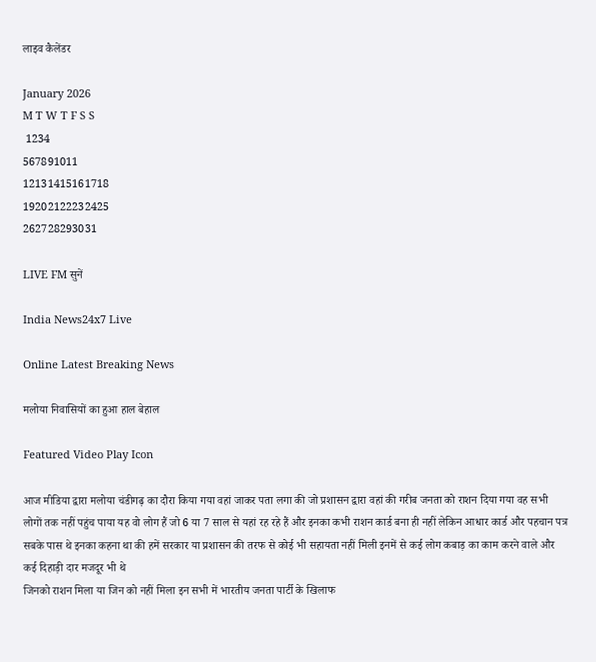लाइव कैलेंडर

January 2026
M T W T F S S
 1234
567891011
12131415161718
19202122232425
262728293031

LIVE FM सुनें

India News24x7 Live

Online Latest Breaking News

मलोया निवासियों का हुआ हाल बेहाल

Featured Video Play Icon

आज मीडिया द्वारा मलोया चंडीगढ़ का दौरा किया गया वहां जाकर पता लगा की जो प्रशासन द्वारा वहां की गरीब जनता को राशन दिया गया वह सभी लोगों तक नहीं पहुंच पाया यह वो लोग हैं जो 6 या 7 साल से यहां रह रहे हैं और इनका कभी राशन कार्ड बना ही नहीं लेकिन आधार कार्ड और पहचान पत्र सबके पास थे इनका कहना था की हमें सरकार या प्रशासन की तरफ से कोई भी सहायता नहीं मिली इनमें से कई लोग कबाड़ का काम करने वाले और कई दिहाड़ी दार मजदूर भी थे
जिनको राशन मिला या जिन को नहीं मिला इन सभी में भारतीय जनता पार्टी के खिलाफ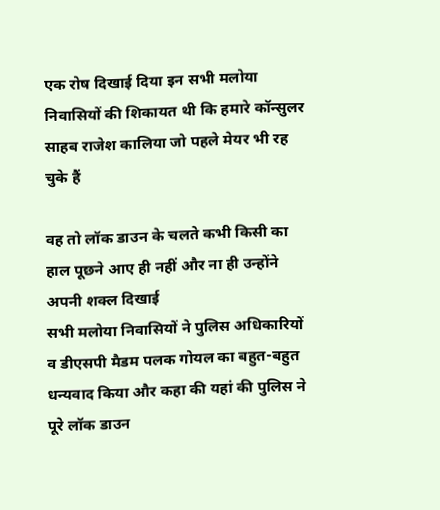एक रोष दिखाई दिया इन सभी मलोया निवासियों की शिकायत थी कि हमारे कॉन्सुलर साहब राजेश कालिया जो पहले मेयर भी रह चुके हैं

वह तो लॉक डाउन के चलते कभी किसी का हाल पूछने आए ही नहीं और ना ही उन्होंने अपनी शक्ल दिखाई
सभी मलोया निवासियों ने पुलिस अधिकारियों व डीएसपी मैडम पलक गोयल का बहुत-बहुत धन्यवाद किया और कहा की यहां की पुलिस ने पूरे लॉक डाउन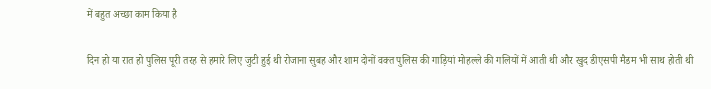में बहुत अच्छा काम किया है

दिन हो या रात हो पुलिस पूरी तरह से हमारे लिए जुटी हुई थी रोजाना सुबह और शाम दोनों वक्त पुलिस की गाड़ियां मोहल्ले की गलियों में आती थी और खुद डीएसपी मैडम भी साथ होती थी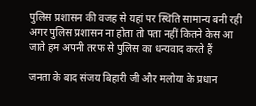पुलिस प्रशासन की वजह से यहां पर स्थिति सामान्य बनी रही अगर पुलिस प्रशासन ना होता तो पता नहीं कितने केस आ जाते हम अपनी तरफ से पुलिस का धन्यवाद करते हैं

जनता के बाद संजय बिहारी जी और मलोया के प्रधान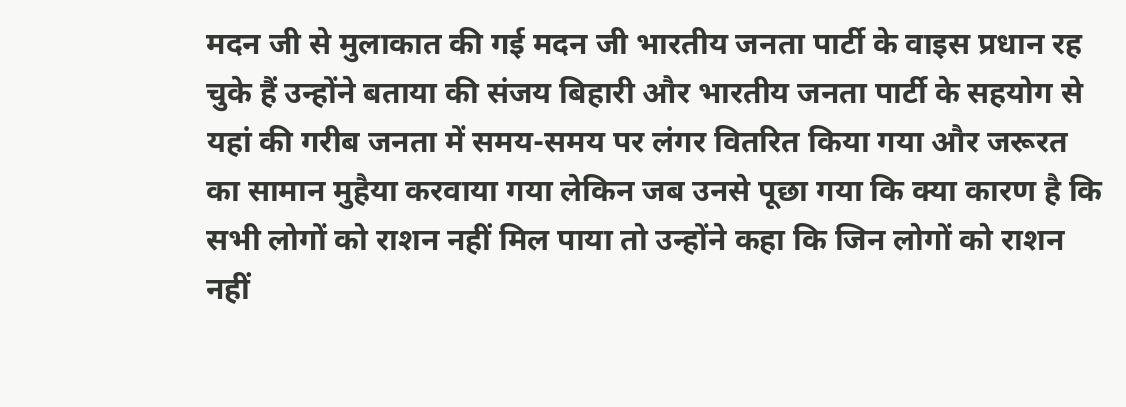मदन जी से मुलाकात की गई मदन जी भारतीय जनता पार्टी के वाइस प्रधान रह चुके हैं उन्होंने बताया की संजय बिहारी और भारतीय जनता पार्टी के सहयोग से यहां की गरीब जनता में समय-समय पर लंगर वितरित किया गया और जरूरत का सामान मुहैया करवाया गया लेकिन जब उनसे पूछा गया कि क्या कारण है कि सभी लोगों को राशन नहीं मिल पाया तो उन्होंने कहा कि जिन लोगों को राशन नहीं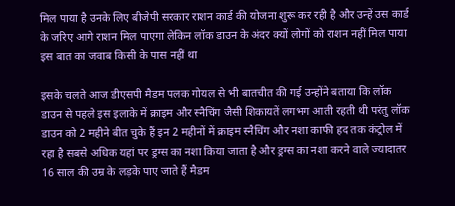मिल पाया है उनके लिए बीजेपी सरकार राशन कार्ड की योजना शुरू कर रही है और उन्हें उस कार्ड के जरिए आगे राशन मिल पाएगा लेकिन लॉक डाउन के अंदर क्यों लोगों को राशन नहीं मिल पाया इस बात का जवाब किसी के पास नहीं था

इसके चलते आज डीएसपी मैडम पलक गोयल से भी बातचीत की गई उन्होंने बताया कि लॉक डाउन से पहले इस इलाके में क्राइम और स्नैचिंग जैसी शिकायतें लगभग आती रहती थी परंतु लॉक डाउन को 2 महीने बीत चुके हैं इन 2 महीनों में क्राइम स्नैचिंग और नशा काफी हद तक कंट्रोल में रहा है सबसे अधिक यहां पर ड्रग्स का नशा किया जाता है और ड्रग्स का नशा करने वाले ज्यादातर 16 साल की उम्र के लड़के पाए जाते हैं मैडम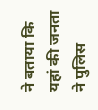ने बताया कि यहां की जनता ने पुलिस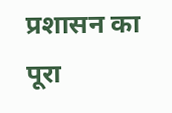प्रशासन का पूरा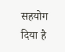सहयोग दिया है